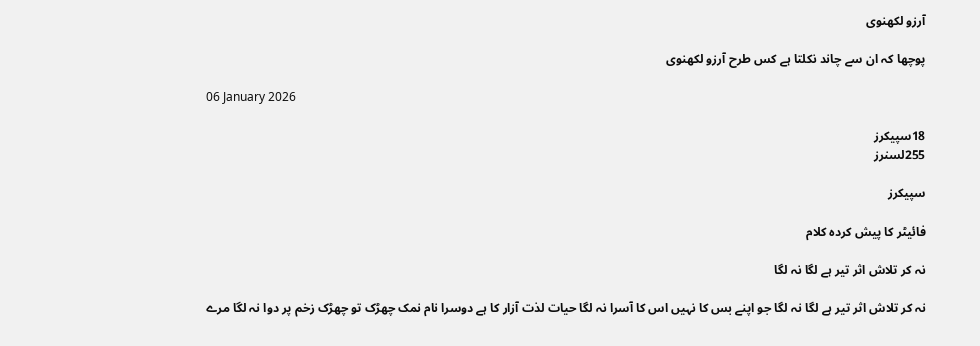آرزو لکھنوی

پوچھا کہ ان سے چاند نکلتا ہے کس طرح آرزو لکھنوی

06 January 2026

18سپیکرز
255لسنرز

سپیکرز

فائیٹر کا پیش کردہ کلام

نہ کر تلاش اثر تیر ہے لگا نہ لگا

نہ کر تلاش اثر تیر ہے لگا نہ لگا جو اپنے بس کا نہیں اس کا آسرا نہ لگا حیات لذت آزار کا ہے دوسرا نام نمک چھڑک تو چھڑک زخم پر دوا نہ لگا مرے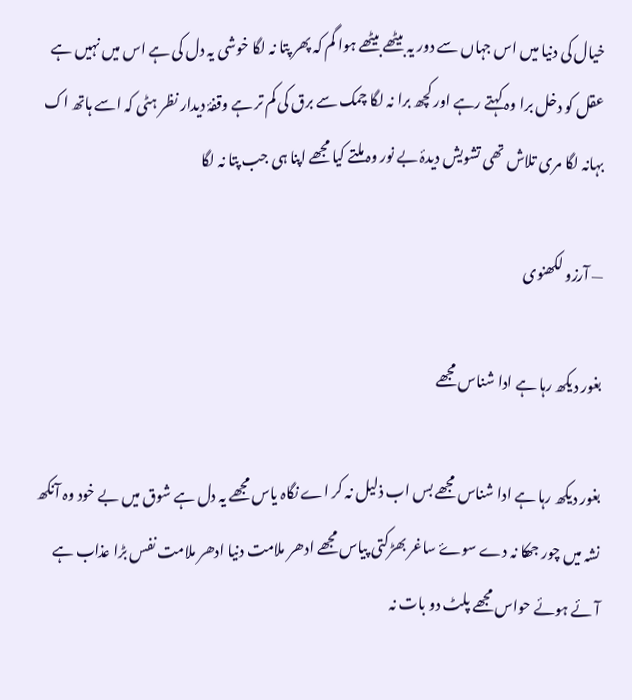خیال کی دنیا میں اس جہاں سے دور یہ بیٹھے بیٹھے ہوا گم کہ پھر پتا نہ لگا خوشی یہ دل کی ہے اس میں نہیں ہے عقل کو دخل برا وہ کہتے رہے اور کچھ برا نہ لگا چمک سے برق کی کم تر ہے وقفۂ دیدار نظر ہٹی کہ اسے ہاتھ اک بہانہ لگا مری تلاش تھی تشویش دیدۂ بے نور وہ ملتے کیا مجھے اپنا ہی جب پتا نہ لگا

— آرزو لکھنوی

بغور دیکھ رہا ہے ادا شناس مجھے

بغور دیکھ رہا ہے ادا شناس مجھے بس اب ذلیل نہ کر اے نگاہ یاس مجھے یہ دل ہے شوق میں بے خود وہ آنکھ نشہ میں چور جھکا نہ دے سوۓ ساغر بھڑکتی پیاس مجھے ادھر ملامت دنیا ادھر ملامت نفس بڑا عذاب ہے آئے ہوئے حواس مجھے پلٹ دو بات نہ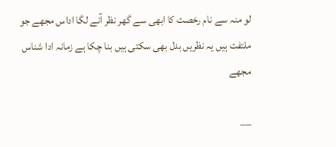لو منہ سے نام رخصت کا ابھی سے گھر نظر آنے لگا اداس مجھے جو ملتفت ہیں یہ نظریں بدل بھی سکتی ہیں بنا چکا ہے زمانہ ادا شناس مجھے

—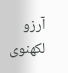آرزو لکھنوی